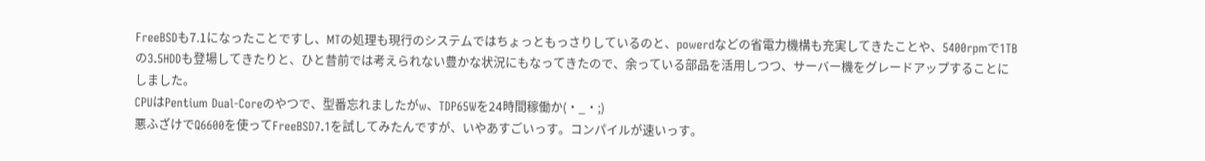FreeBSDも7.1になったことですし、MTの処理も現行のシステムではちょっともっさりしているのと、powerdなどの省電力機構も充実してきたことや、5400rpmで1TBの3.5HDDも登場してきたりと、ひと昔前では考えられない豊かな状況にもなってきたので、余っている部品を活用しつつ、サーバー機をグレードアップすることにしました。
CPUはPentium Dual-Coreのやつで、型番忘れましたがw、TDP65Wを24時間稼働か(・_・;)
悪ふざけでQ6600を使ってFreeBSD7.1を試してみたんですが、いやあすごいっす。コンパイルが速いっす。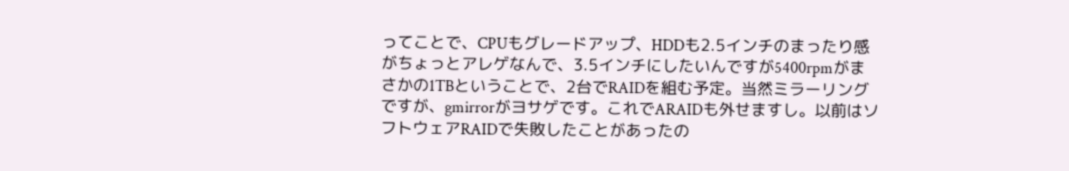ってことで、CPUもグレードアップ、HDDも2.5インチのまったり感がちょっとアレゲなんで、3.5インチにしたいんですが5400rpmがまさかの1TBということで、2台でRAIDを組む予定。当然ミラーリングですが、gmirrorがヨサゲです。これでARAIDも外せますし。以前はソフトウェアRAIDで失敗したことがあったの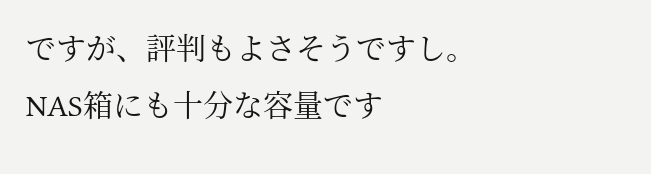ですが、評判もよさそうですし。NAS箱にも十分な容量です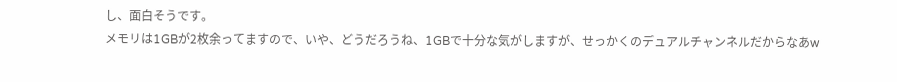し、面白そうです。
メモリは1GBが2枚余ってますので、いや、どうだろうね、1GBで十分な気がしますが、せっかくのデュアルチャンネルだからなあw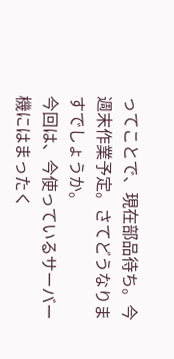ってことで、現在部品待ち。今週末作業予定。さてどうなりますでしょうか。
今回は、今使っているサーバー機にはまったく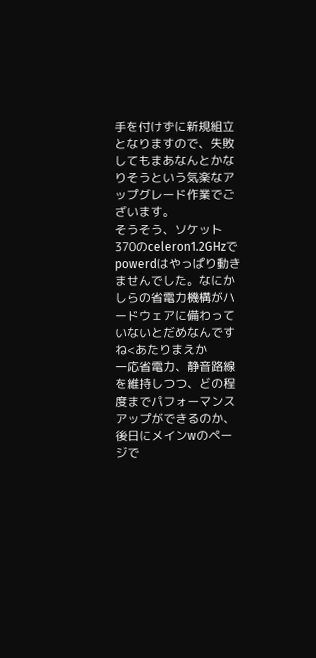手を付けずに新規組立となりますので、失敗してもまあなんとかなりそうという気楽なアップグレード作業でございます。
そうそう、ソケット370のceleron1.2GHzでpowerdはやっぱり動きませんでした。なにかしらの省電力機構がハードウェアに備わっていないとだめなんですね<あたりまえか
一応省電力、静音路線を維持しつつ、どの程度までパフォーマンスアップができるのか、後日にメインwのページで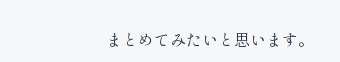まとめてみたいと思います。